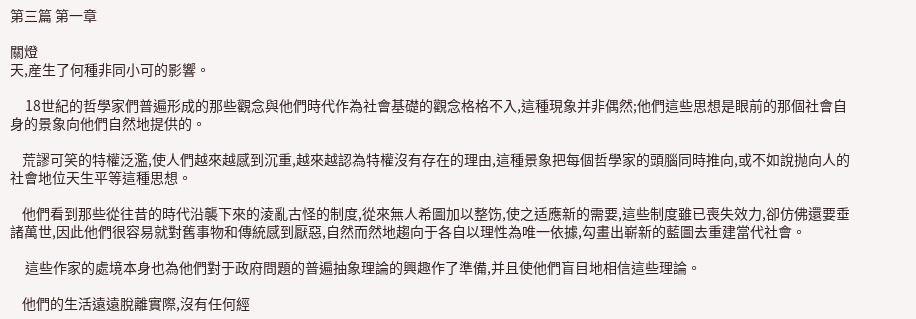第三篇 第一章

關燈
天,産生了何種非同小可的影響。

     18世紀的哲學家們普遍形成的那些觀念與他們時代作為社會基礎的觀念格格不入,這種現象并非偶然;他們這些思想是眼前的那個社會自身的景象向他們自然地提供的。

    荒謬可笑的特權泛濫,使人們越來越感到沉重,越來越認為特權沒有存在的理由,這種景象把每個哲學家的頭腦同時推向,或不如說抛向人的社會地位天生平等這種思想。

    他們看到那些從往昔的時代沿襲下來的淩亂古怪的制度,從來無人希圖加以整饬,使之适應新的需要,這些制度雖已喪失效力,卻仿佛還要垂諸萬世,因此他們很容易就對舊事物和傳統感到厭惡,自然而然地趨向于各自以理性為唯一依據,勾畫出嶄新的藍圖去重建當代社會。

     這些作家的處境本身也為他們對于政府問題的普遍抽象理論的興趣作了準備,并且使他們盲目地相信這些理論。

    他們的生活遠遠脫離實際,沒有任何經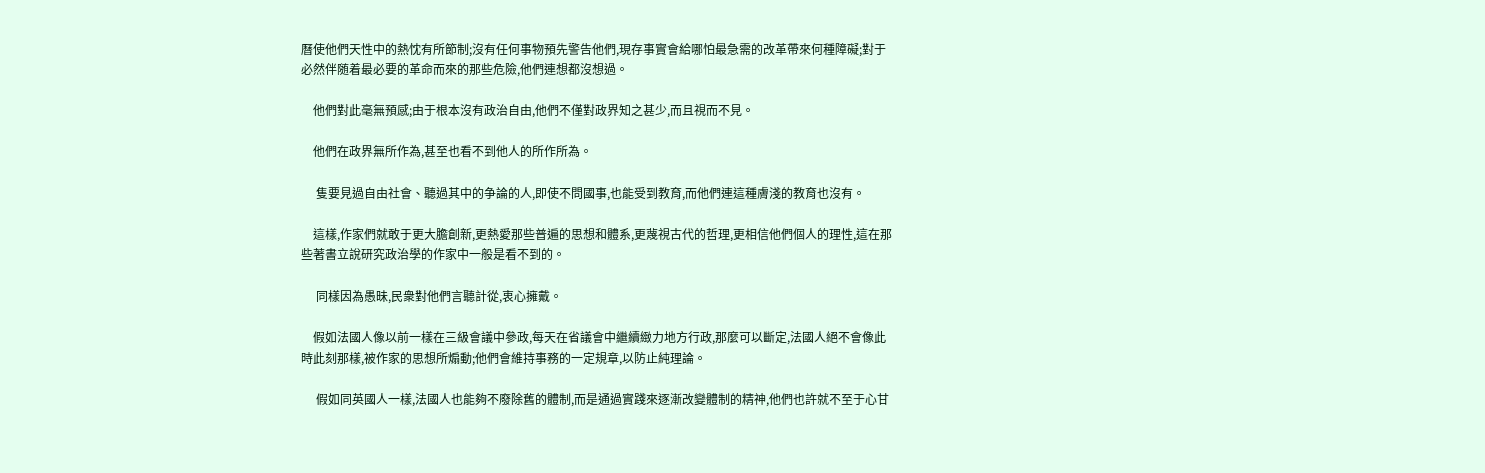曆使他們天性中的熱忱有所節制;沒有任何事物預先警告他們,現存事實會給哪怕最急需的改革帶來何種障礙;對于必然伴随着最必要的革命而來的那些危險,他們連想都沒想過。

    他們對此毫無預感;由于根本沒有政治自由,他們不僅對政界知之甚少,而且視而不見。

    他們在政界無所作為,甚至也看不到他人的所作所為。

     隻要見過自由社會、聽過其中的争論的人,即使不問國事,也能受到教育,而他們連這種膚淺的教育也沒有。

    這樣,作家們就敢于更大膽創新,更熱愛那些普遍的思想和體系,更蔑視古代的哲理,更相信他們個人的理性,這在那些著書立說研究政治學的作家中一般是看不到的。

     同樣因為愚昧,民衆對他們言聽計從,衷心擁戴。

    假如法國人像以前一樣在三級會議中參政,每天在省議會中繼續緻力地方行政,那麼可以斷定,法國人絕不會像此時此刻那樣,被作家的思想所煽動;他們會維持事務的一定規章,以防止純理論。

     假如同英國人一樣,法國人也能夠不廢除舊的體制,而是通過實踐來逐漸改變體制的精神,他們也許就不至于心甘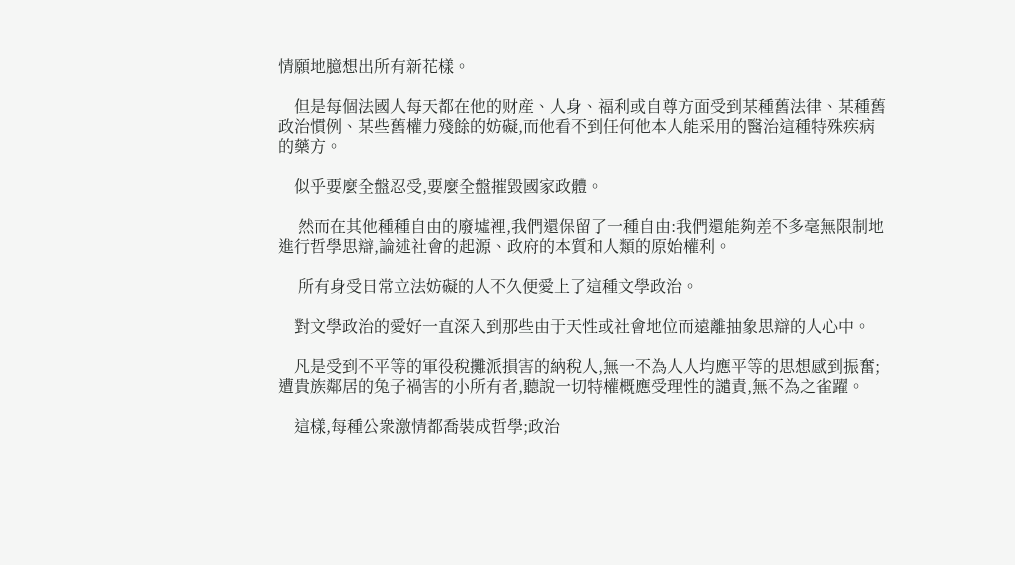情願地臆想出所有新花樣。

    但是每個法國人每天都在他的财産、人身、福利或自尊方面受到某種舊法律、某種舊政治慣例、某些舊權力殘餘的妨礙,而他看不到任何他本人能采用的醫治這種特殊疾病的藥方。

    似乎要麼全盤忍受,要麼全盤摧毀國家政體。

     然而在其他種種自由的廢墟裡,我們還保留了一種自由:我們還能夠差不多毫無限制地進行哲學思辯,論述社會的起源、政府的本質和人類的原始權利。

     所有身受日常立法妨礙的人不久便愛上了這種文學政治。

    對文學政治的愛好一直深入到那些由于天性或社會地位而遠離抽象思辯的人心中。

    凡是受到不平等的軍役稅攤派損害的納稅人,無一不為人人均應平等的思想感到振奮;遭貴族鄰居的兔子禍害的小所有者,聽說一切特權概應受理性的譴責,無不為之雀躍。

    這樣,每種公衆激情都喬裝成哲學;政治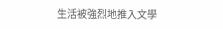生活被強烈地推入文學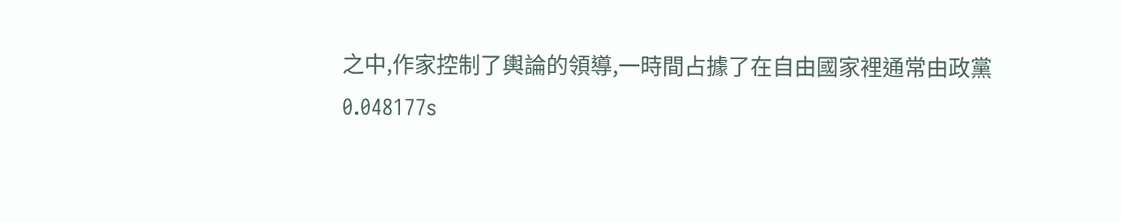之中,作家控制了輿論的領導,一時間占據了在自由國家裡通常由政黨
0.048177s